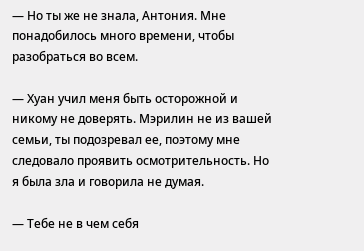— Но ты же не знала, Антония. Мне понадобилось много времени, чтобы разобраться во всем.

— Хуан учил меня быть осторожной и никому не доверять. Мэрилин не из вашей семьи, ты подозревал ее, поэтому мне следовало проявить осмотрительность. Но я была зла и говорила не думая.

— Тебе не в чем себя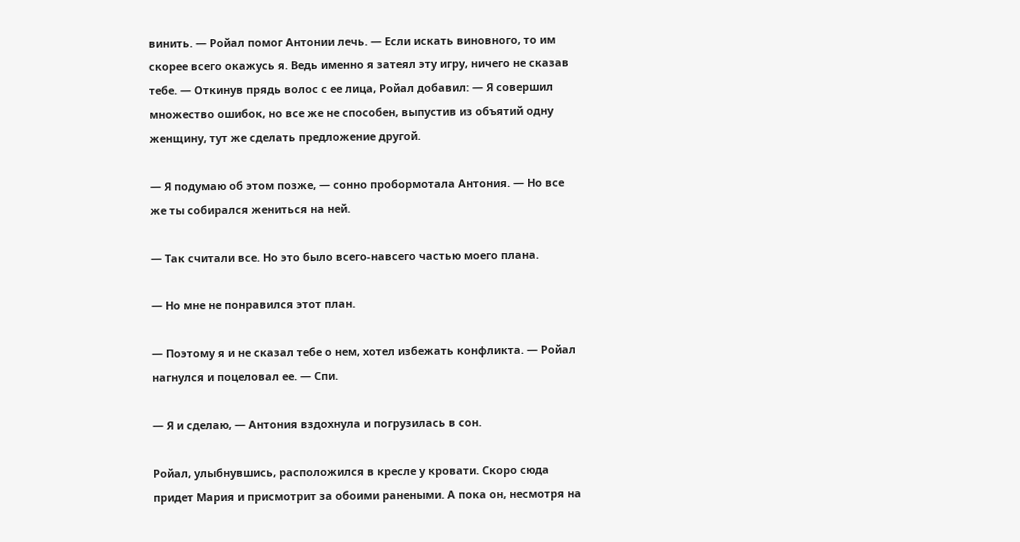винить. — Ройал помог Антонии лечь. — Если искать виновного, то им скорее всего окажусь я. Ведь именно я затеял эту игру, ничего не сказав тебе. — Откинув прядь волос с ее лица, Ройал добавил: — Я совершил множество ошибок, но все же не способен, выпустив из объятий одну женщину, тут же сделать предложение другой.

— Я подумаю об этом позже, — сонно пробормотала Антония. — Но все же ты собирался жениться на ней.

— Так считали все. Но это было всего-навсего частью моего плана.

— Но мне не понравился этот план.

— Поэтому я и не сказал тебе о нем, хотел избежать конфликта. — Ройал нагнулся и поцеловал ее. — Спи.

— Я и сделаю, — Антония вздохнула и погрузилась в сон.

Ройал, улыбнувшись, расположился в кресле у кровати. Скоро сюда придет Мария и присмотрит за обоими ранеными. А пока он, несмотря на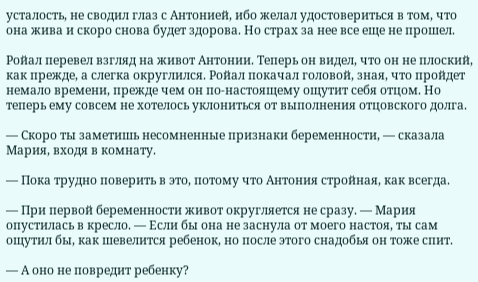усталость, не сводил глаз с Антонией, ибо желал удостовериться в том, что она жива и скоро снова будет здорова. Но страх за нее все еще не прошел.

Ройал перевел взгляд на живот Антонии. Теперь он видел, что он не плоский, как прежде, а слегка округлился. Ройал покачал головой, зная, что пройдет немало времени, прежде чем он по-настоящему ощутит себя отцом. Но теперь ему совсем не хотелось уклониться от выполнения отцовского долга.

— Скоро ты заметишь несомненные признаки беременности, — сказала Мария, входя в комнату.

— Пока трудно поверить в это, потому что Антония стройная, как всегда.

— При первой беременности живот округляется не сразу. — Мария опустилась в кресло. — Если бы она не заснула от моего настоя, ты сам ощутил бы, как шевелится ребенок, но после этого снадобья он тоже спит.

— А оно не повредит ребенку?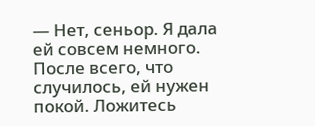— Нет, сеньор. Я дала ей совсем немного. После всего, что случилось, ей нужен покой. Ложитесь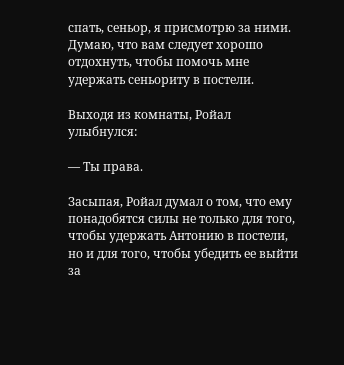спать, сеньор, я присмотрю за ними. Думаю, что вам следует хорошо отдохнуть, чтобы помочь мне удержать сеньориту в постели.

Выходя из комнаты, Ройал улыбнулся:

— Ты права.

Засыпая, Ройал думал о том, что ему понадобятся силы не только для того, чтобы удержать Антонию в постели, но и для того, чтобы убедить ее выйти за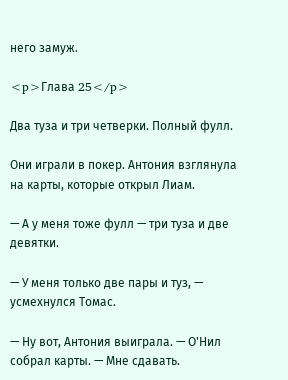него замуж.

<p>Глава 25</p>

Два туза и три четверки. Полный фулл.

Они играли в покер. Антония взглянула на карты, которые открыл Лиам.

— А у меня тоже фулл — три туза и две девятки.

— У меня только две пары и туз, — усмехнулся Томас.

— Ну вот, Антония выиграла. — О'Нил собрал карты. — Мне сдавать.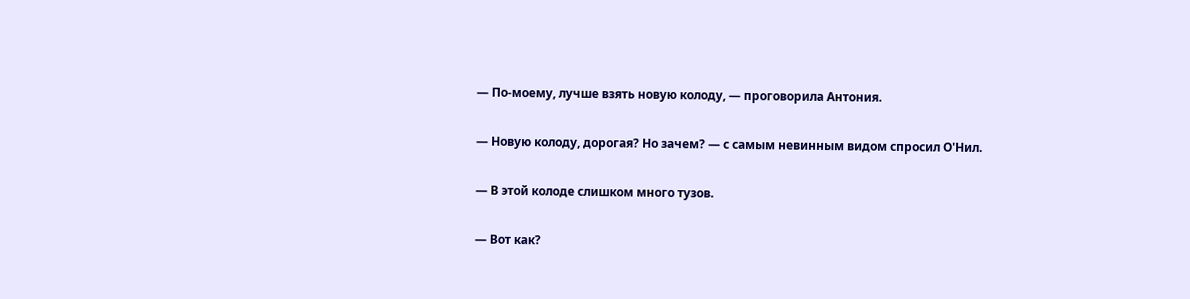— По-моему, лучше взять новую колоду, — проговорила Антония.

— Новую колоду, дорогая? Но зачем? — с самым невинным видом спросил О'Нил.

— В этой колоде слишком много тузов.

— Вот как?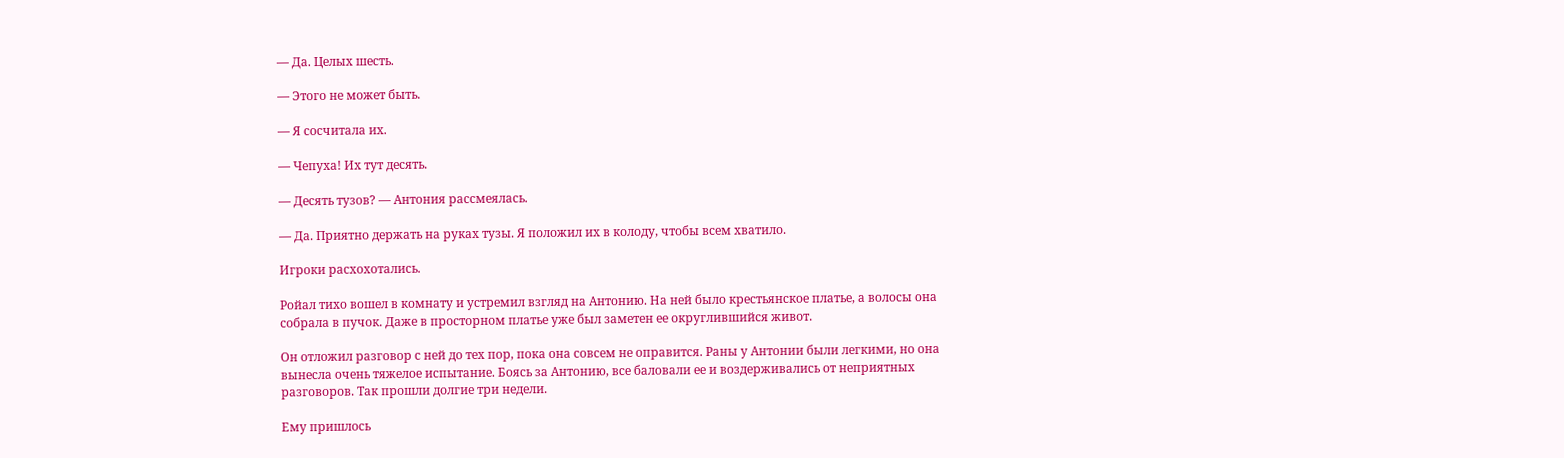— Да. Целых шесть.

— Этого не может быть.

— Я сосчитала их.

— Чепуха! Их тут десять.

— Десять тузов? — Антония рассмеялась.

— Да. Приятно держать на руках тузы. Я положил их в колоду, чтобы всем хватило.

Игроки расхохотались.

Ройал тихо вошел в комнату и устремил взгляд на Антонию. На ней было крестьянское платье, а волосы она собрала в пучок. Даже в просторном платье уже был заметен ее округлившийся живот.

Он отложил разговор с ней до тех пор, пока она совсем не оправится. Раны у Антонии были легкими, но она вынесла очень тяжелое испытание. Боясь за Антонию, все баловали ее и воздерживались от неприятных разговоров. Так прошли долгие три недели.

Ему пришлось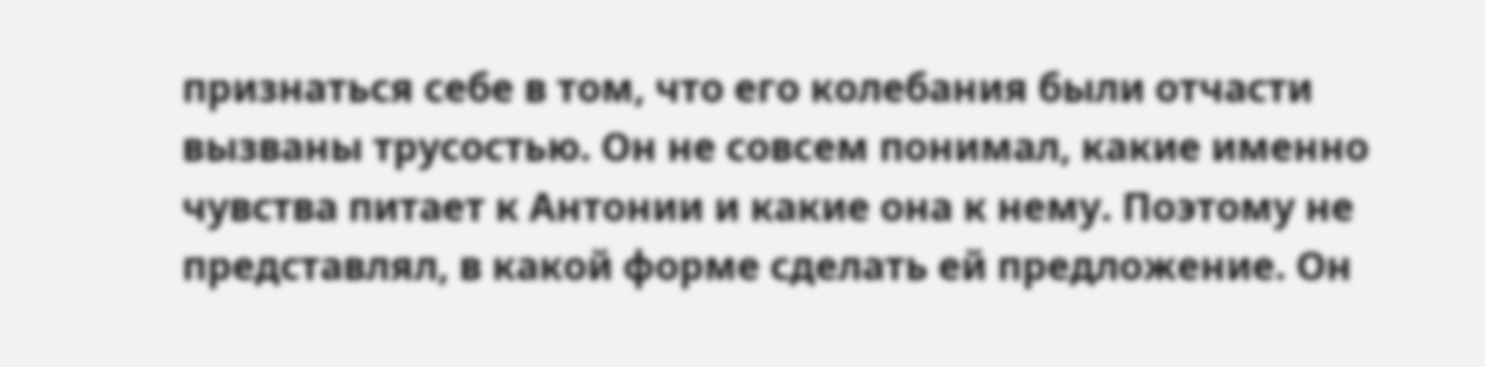признаться себе в том, что его колебания были отчасти вызваны трусостью. Он не совсем понимал, какие именно чувства питает к Антонии и какие она к нему. Поэтому не представлял, в какой форме сделать ей предложение. Он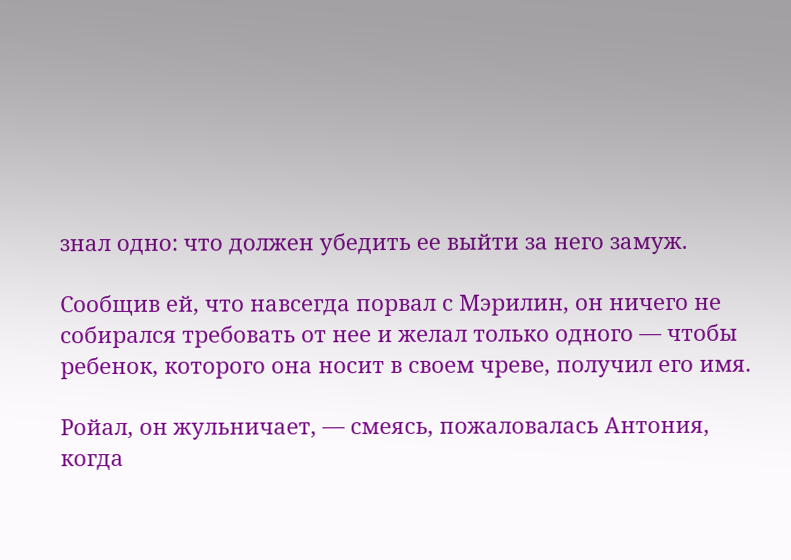знал одно: что должен убедить ее выйти за него замуж.

Сообщив ей, что навсегда порвал с Мэрилин, он ничего не собирался требовать от нее и желал только одного — чтобы ребенок, которого она носит в своем чреве, получил его имя.

Ройал, он жульничает, — смеясь, пожаловалась Антония, когда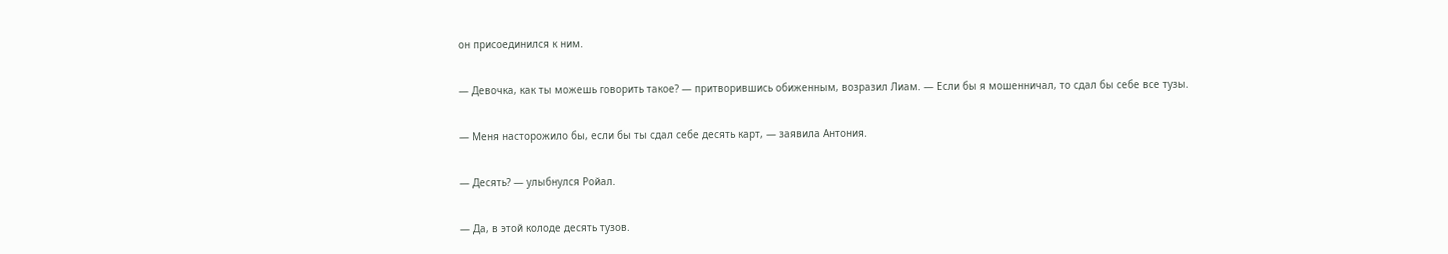он присоединился к ним.

— Девочка, как ты можешь говорить такое? — притворившись обиженным, возразил Лиам. — Если бы я мошенничал, то сдал бы себе все тузы.

— Меня насторожило бы, если бы ты сдал себе десять карт, — заявила Антония.

— Десять? — улыбнулся Ройал.

— Да, в этой колоде десять тузов.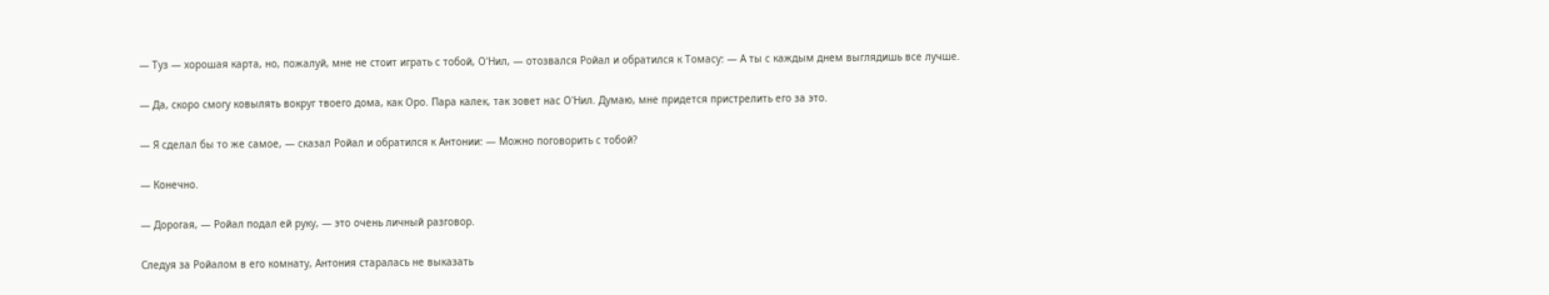— Туз — хорошая карта, но, пожалуй, мне не стоит играть с тобой, О'Нил, — отозвался Ройал и обратился к Томасу: — А ты с каждым днем выглядишь все лучше.

— Да, скоро смогу ковылять вокруг твоего дома, как Оро. Пара калек, так зовет нас О'Нил. Думаю, мне придется пристрелить его за это.

— Я сделал бы то же самое, — сказал Ройал и обратился к Антонии: — Можно поговорить с тобой?

— Конечно.

— Дорогая, — Ройал подал ей руку, — это очень личный разговор.

Следуя за Ройалом в его комнату, Антония старалась не выказать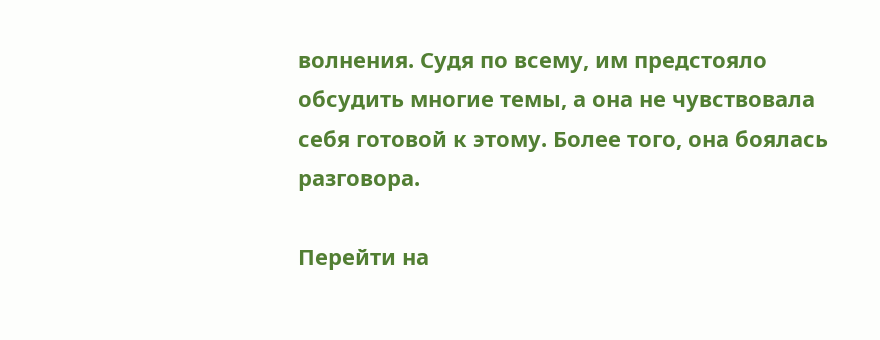волнения. Судя по всему, им предстояло обсудить многие темы, а она не чувствовала себя готовой к этому. Более того, она боялась разговора.

Перейти на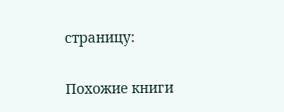страницу:

Похожие книги